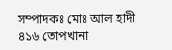সম্পাদকঃ মোঃ আল হাদী
৪১৬ তোপখানা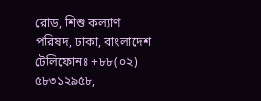রোড, শিশু কল্যাণ পরিষদ, ঢাকা, বাংলাদেশ
টেলিফোনঃ +৮৮(০২) ৫৮৩১২৯৫৮,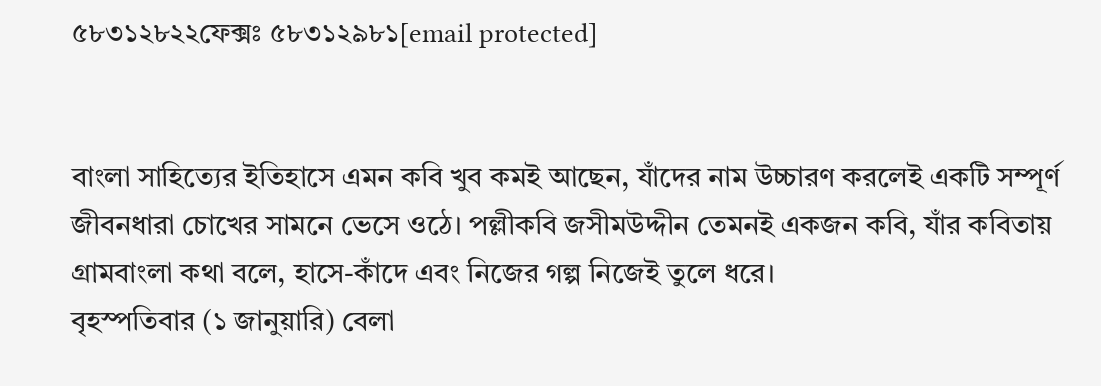৫৮৩১২৮২২ফেক্সঃ ৫৮৩১২৯৮১[email protected]


বাংলা সাহিত্যের ইতিহাসে এমন কবি খুব কমই আছেন, যাঁদের নাম উচ্চারণ করলেই একটি সম্পূর্ণ জীবনধারা চোখের সামনে ভেসে ওঠে। পল্লীকবি জসীমউদ্দীন তেমনই একজন কবি, যাঁর কবিতায় গ্রামবাংলা কথা বলে, হাসে-কাঁদে এবং নিজের গল্প নিজেই তুলে ধরে।
বৃহস্পতিবার (১ জানুয়ারি) বেলা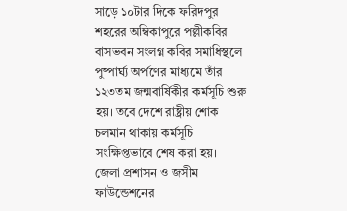সাড়ে ১০টার দিকে ফরিদপুর শহরের অম্বিকাপুরে পল্লীকবির বাসভবন সংলগ্ন কবির সমাধিস্থলে পুষ্পার্ঘ্য অর্পণের মাধ্যমে তাঁর ১২৩তম জন্মবার্ষিকীর কর্মসূচি শুরু হয়। তবে দেশে রাষ্ট্রীয় শোক চলমান থাকায় কর্মসূচি সংক্ষিপ্তভাবে শেষ করা হয়।
জেলা প্রশাসন ও জসীম ফাউন্ডেশনের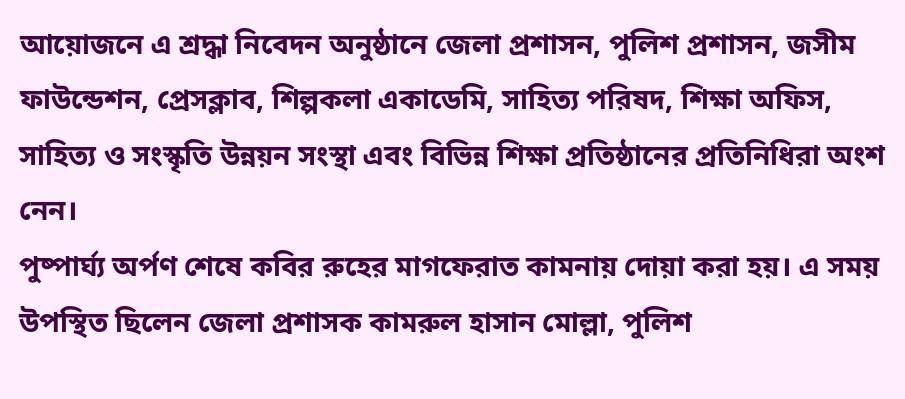আয়োজনে এ শ্রদ্ধা নিবেদন অনুষ্ঠানে জেলা প্রশাসন, পুলিশ প্রশাসন, জসীম ফাউন্ডেশন, প্রেসক্লাব, শিল্পকলা একাডেমি, সাহিত্য পরিষদ, শিক্ষা অফিস, সাহিত্য ও সংস্কৃতি উন্নয়ন সংস্থা এবং বিভিন্ন শিক্ষা প্রতিষ্ঠানের প্রতিনিধিরা অংশ নেন।
পুষ্পার্ঘ্য অর্পণ শেষে কবির রুহের মাগফেরাত কামনায় দোয়া করা হয়। এ সময় উপস্থিত ছিলেন জেলা প্রশাসক কামরুল হাসান মোল্লা, পুলিশ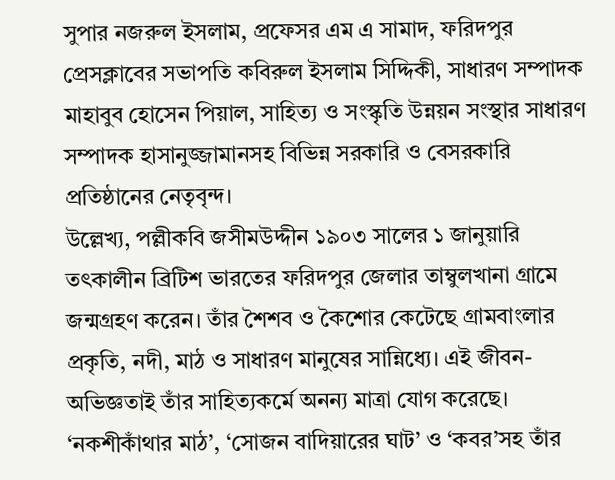সুপার নজরুল ইসলাম, প্রফেসর এম এ সামাদ, ফরিদপুর প্রেসক্লাবের সভাপতি কবিরুল ইসলাম সিদ্দিকী, সাধারণ সম্পাদক মাহাবুব হোসেন পিয়াল, সাহিত্য ও সংস্কৃতি উন্নয়ন সংস্থার সাধারণ সম্পাদক হাসানুজ্জামানসহ বিভিন্ন সরকারি ও বেসরকারি প্রতিষ্ঠানের নেতৃবৃন্দ।
উল্লেখ্য, পল্লীকবি জসীমউদ্দীন ১৯০৩ সালের ১ জানুয়ারি তৎকালীন ব্রিটিশ ভারতের ফরিদপুর জেলার তাম্বুলখানা গ্রামে জন্মগ্রহণ করেন। তাঁর শৈশব ও কৈশোর কেটেছে গ্রামবাংলার প্রকৃতি, নদী, মাঠ ও সাধারণ মানুষের সান্নিধ্যে। এই জীবন-অভিজ্ঞতাই তাঁর সাহিত্যকর্মে অনন্য মাত্রা যোগ করেছে।
‘নকশীকাঁথার মাঠ’, ‘সোজন বাদিয়ারের ঘাট’ ও ‘কবর’সহ তাঁর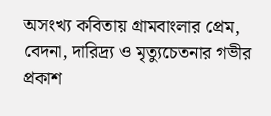অসংখ্য কবিতায় গ্রামবাংলার প্রেম, বেদনা, দারিদ্র্য ও মৃত্যুচেতনার গভীর প্রকাশ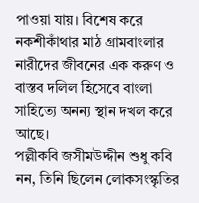পাওয়া যায়। বিশেষ করে নকশীকাঁথার মাঠ গ্রামবাংলার নারীদের জীবনের এক করুণ ও বাস্তব দলিল হিসেবে বাংলা সাহিত্যে অনন্য স্থান দখল করে আছে।
পল্লীকবি জসীমউদ্দীন শুধু কবি নন, তিনি ছিলেন লোকসংস্কৃতির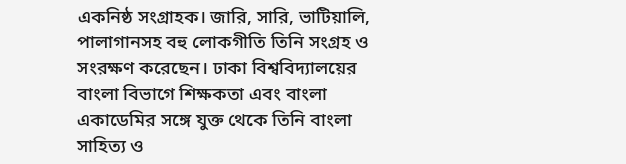একনিষ্ঠ সংগ্রাহক। জারি, সারি, ভাটিয়ালি, পালাগানসহ বহু লোকগীতি তিনি সংগ্রহ ও সংরক্ষণ করেছেন। ঢাকা বিশ্ববিদ্যালয়ের বাংলা বিভাগে শিক্ষকতা এবং বাংলা একাডেমির সঙ্গে যুক্ত থেকে তিনি বাংলা সাহিত্য ও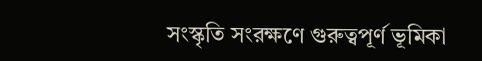সংস্কৃতি সংরক্ষণে গুরুত্বপূর্ণ ভূমিকা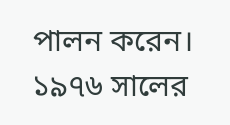পালন করেন।
১৯৭৬ সালের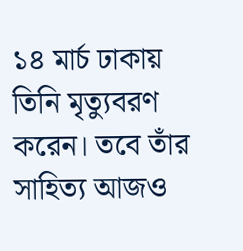১৪ মার্চ ঢাকায় তিনি মৃত্যুবরণ করেন। তবে তাঁর সাহিত্য আজও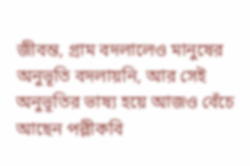জীবন্ত, গ্রাম বদলালেও মানুষের অনুভূতি বদলায়নি, আর সেই অনুভূতির ভাষ্য হয়ে আজও বেঁচে আছেন পল্লীকবি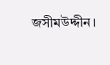জসীমউদ্দীন।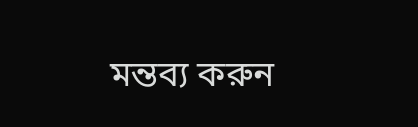মন্তব্য করুন